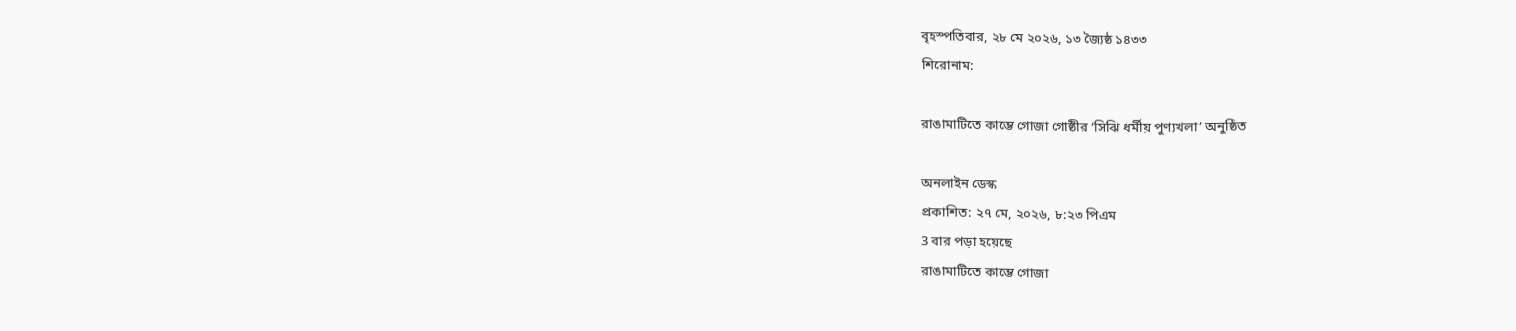বৃহস্পতিবার, ২৮ মে ২০২৬, ১৩ জ্যৈষ্ঠ ১৪৩৩
শিরোনাম:

রাঙামাটিতে কাম্ভে গোজা গোষ্ঠীর ‘সিঝি ধর্মীয় পুণ্যখলা’ অনুষ্ঠিত

অনলাইন ডেস্ক
প্রকাশিত: ২৭ মে, ২০২৬, ৮:২৩ পিএম
3 বার পড়া হয়েছে
রাঙামাটিতে কাম্ভে গোজা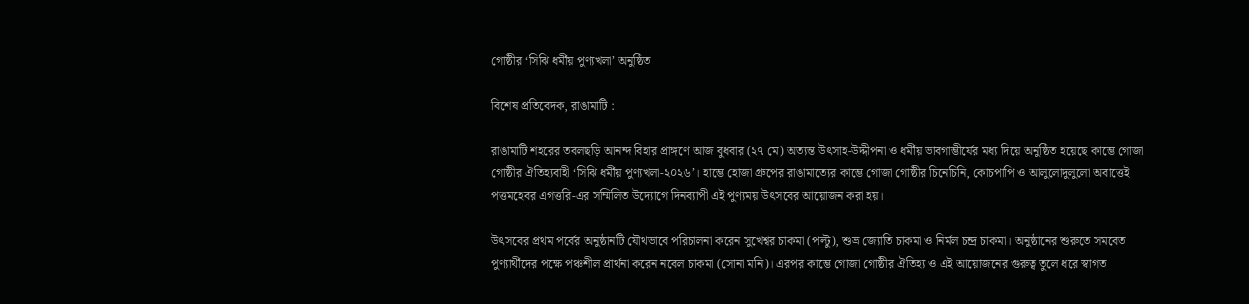গোষ্ঠীর ‘সিঝি ধর্মীয় পুণ্যখলা’ অনুষ্ঠিত

বিশেষ প্রতিবেদক, রাঙামাটি :

রাঙামাটি শহরের তবলছড়ি আনন্দ বিহার প্রাঙ্গণে আজ বুধবার (২৭ মে) অত্যন্ত উৎসাহ-উদ্দীপনা ও ধর্মীয় ভাবগাম্ভীর্যের মধ্য দিয়ে অনুষ্ঠিত হয়েছে কাম্ভে গোজা গোষ্ঠীর ঐতিহ্যবাহী ‘সিঝি ধর্মীয় পুণ্যখলা-২০২৬’। হাম্ভে হোজা গ্রুপের রাঙামাত্যের কাম্ভে গোজা গোষ্ঠীর চিনেচিনি, কোচপাপি ও আলুলোদুলুলো অবাত্তেই পত্তমহেবর এগত্তরি-এর সম্মিলিত উদ্যোগে দিনব্যাপী এই পুণ্যময় উৎসবের আয়োজন করা হয়।

উৎসবের প্রথম পর্বের অনুষ্ঠানটি যৌথভাবে পরিচালনা করেন সুখেশ্বর চাকমা (পল্টু), শুভ্র জ্যোতি চাকমা ও নির্মল চন্দ্র চাকমা। অনুষ্ঠানের শুরুতে সমবেত পুণ্যার্থীদের পক্ষে পঞ্চশীল প্রার্থনা করেন নবেল চাকমা (সোনা মনি)। এরপর কাম্ভে গোজা গোষ্ঠীর ঐতিহ্য ও এই আয়োজনের গুরুত্ব তুলে ধরে স্বাগত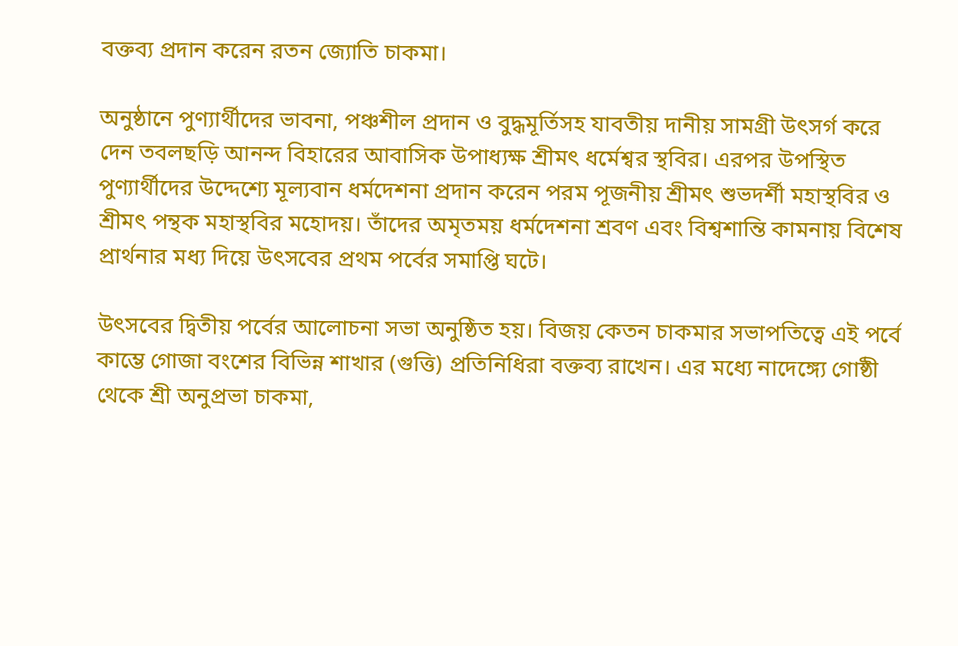বক্তব্য প্রদান করেন রতন জ্যোতি চাকমা।

অনুষ্ঠানে পুণ্যার্থীদের ভাবনা, পঞ্চশীল প্রদান ও বুদ্ধমূর্তিসহ যাবতীয় দানীয় সামগ্রী উৎসর্গ করে দেন তবলছড়ি আনন্দ বিহারের আবাসিক উপাধ্যক্ষ শ্রীমৎ ধর্মেশ্বর স্থবির। এরপর উপস্থিত পুণ্যার্থীদের উদ্দেশ্যে মূল্যবান ধর্মদেশনা প্রদান করেন পরম পূজনীয় শ্রীমৎ শুভদর্শী মহাস্থবির ও শ্রীমৎ পন্থক মহাস্থবির মহোদয়। তাঁদের অমৃতময় ধর্মদেশনা শ্রবণ এবং বিশ্বশান্তি কামনায় বিশেষ প্রার্থনার মধ্য দিয়ে উৎসবের প্রথম পর্বের সমাপ্তি ঘটে।

উৎসবের দ্বিতীয় পর্বের আলোচনা সভা অনুষ্ঠিত হয়। বিজয় কেতন চাকমার সভাপতিত্বে এই পর্বে কাম্ভে গোজা বংশের বিভিন্ন শাখার (গুত্তি) প্রতিনিধিরা বক্তব্য রাখেন। এর মধ্যে নাদেঙ্গ্যে গোষ্ঠী থেকে শ্রী অনুপ্রভা চাকমা,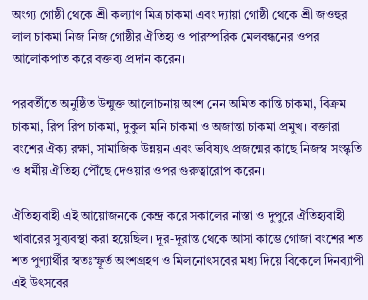অংগ্য গোষ্ঠী থেকে শ্রী কল্যাণ মিত্র চাকমা এবং দ্যায়া গোষ্ঠী থেকে শ্রী জওহুর লাল চাকমা নিজ নিজ গোষ্ঠীর ঐতিহ্য ও পারস্পরিক মেলবন্ধনের ওপর আলোকপাত করে বক্তব্য প্রদান করেন।

পরবর্তীতে অনুষ্ঠিত উন্মুক্ত আলোচনায় অংশ নেন অমিত কান্তি চাকমা, বিক্রম চাকমা, রিপ রিপ চাকমা, দুকুল মনি চাকমা ও অজান্তা চাকমা প্রমুখ। বক্তারা বংশের ঐক্য রক্ষা, সামাজিক উন্নয়ন এবং ভবিষ্যৎ প্রজন্মের কাছে নিজস্ব সংস্কৃতি ও ধর্মীয় ঐতিহ্য পৌঁছে দেওয়ার ওপর গুরুত্বারোপ করেন।

ঐতিহ্যবাহী এই আয়োজনকে কেন্দ্র করে সকালের নাস্তা ও দুপুরে ঐতিহ্যবাহী খাবারের সুব্যবস্থা করা হয়েছিল। দূর-দূরান্ত থেকে আসা কাম্ভে গোজা বংশের শত শত পুণ্যার্থীর স্বতঃস্ফূর্ত অংশগ্রহণ ও মিলনোৎসবের মধ্য দিয়ে বিকেলে দিনব্যাপী এই উৎসবের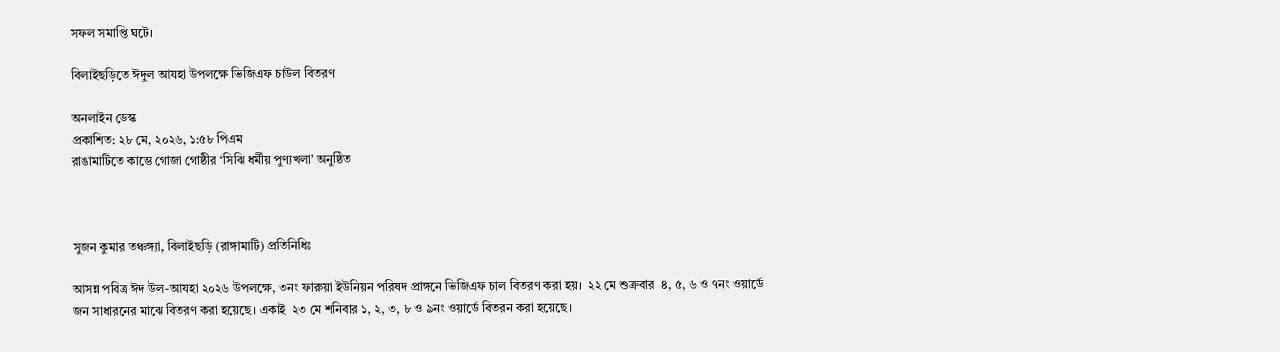সফল সমাপ্তি ঘটে।

বিলাইছড়িতে ঈদুল আযহা উপলক্ষে ভিজিএফ চাউল বিতরণ

অনলাইন ডেস্ক
প্রকাশিত: ২৮ মে, ২০২৬, ১:৫৮ পিএম
রাঙামাটিতে কাম্ভে গোজা গোষ্ঠীর ‘সিঝি ধর্মীয় পুণ্যখলা’ অনুষ্ঠিত



সুজন কুমার তঞ্চঙ্গ্যা, বিলাইছড়ি (রাঙ্গামাটি) প্রতিনিধিঃ

আসন্ন পবিত্র ঈদ উল-আযহা ২০২৬ উপলক্ষে, ৩নং ফারুয়া ইউনিয়ন পরিষদ প্রাঙ্গনে ভিজিএফ চাল বিতরণ করা হয়।  ২২ মে শুক্রবার  ৪, ৫, ৬ ও ৭নং ওয়ার্ডে জন সাধারনের মাঝে বিতরণ করা হয়েছে। একাই  ২৩ মে শনিবার ১, ২, ৩, ৮ ও ৯নং ওয়ার্ডে বিতরন করা হয়েছে।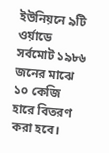ইউনিয়নে ৯টি ওর্য়াডে সর্বমোট ১৯৮৬ জনের মাঝে ১০ কেজি হারে বিতরণ করা হবে।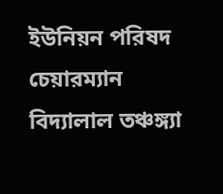ইউনিয়ন পরিষদ চেয়ারম্যান বিদ্যালাল তঞ্চঙ্গ্যা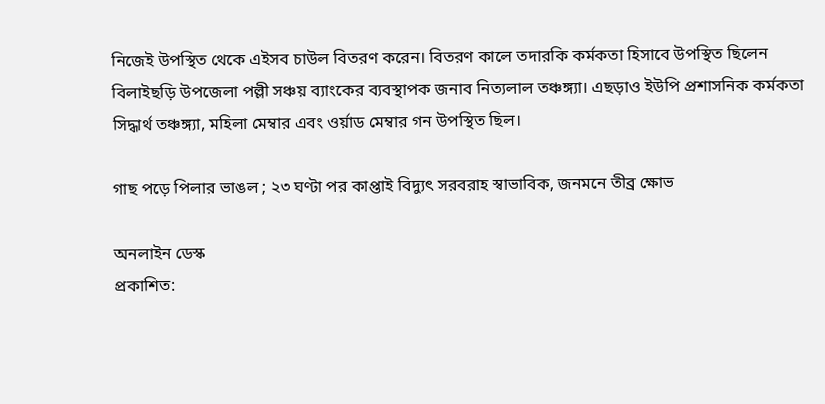নিজেই উপস্থিত থেকে এইসব চাউল বিতরণ করেন। বিতরণ কালে তদারকি কর্মকতা হিসাবে উপস্থিত ছিলেন বিলাইছড়ি উপজেলা পল্লী সঞ্চয় ব্যাংকের ব্যবস্থাপক জনাব নিত্যলাল তঞ্চঙ্গ্যা। এছড়াও ইউপি প্রশাসনিক কর্মকতা সিদ্ধার্থ তঞ্চঙ্গ্যা, মহিলা মেম্বার এবং ওর্য়াড মেম্বার গন উপস্থিত ছিল।

গাছ পড়ে পিলার ভাঙল ; ২৩ ঘণ্টা পর কাপ্তাই বিদ্যুৎ সরবরাহ স্বাভাবিক, জনমনে তীব্র ক্ষোভ

অনলাইন ডেস্ক
প্রকাশিত: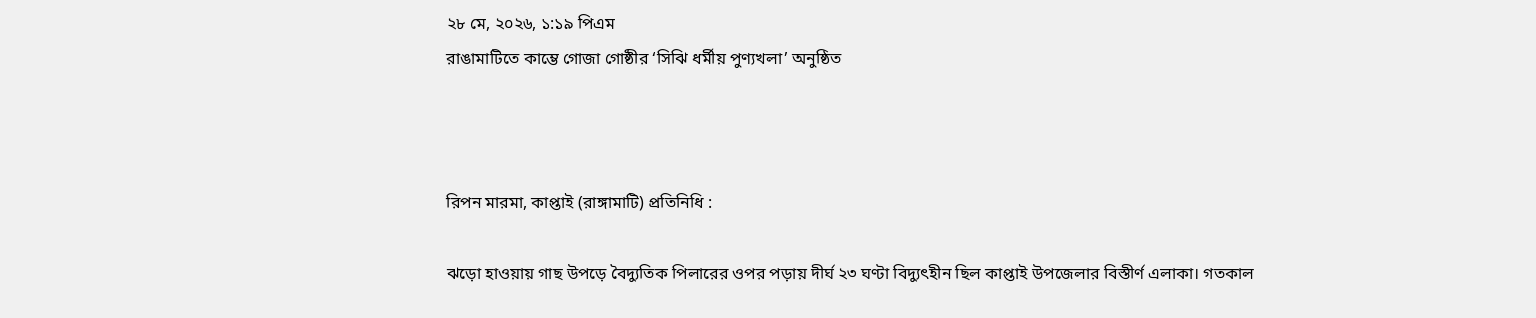২৮ মে, ২০২৬, ১:১৯ পিএম
রাঙামাটিতে কাম্ভে গোজা গোষ্ঠীর ‘সিঝি ধর্মীয় পুণ্যখলা’ অনুষ্ঠিত



রিপন মারমা, কাপ্তাই (রাঙ্গামাটি) প্রতিনিধি :

ঝড়ো হাওয়ায় গাছ উপড়ে বৈদ্যুতিক পিলারের ওপর পড়ায় দীর্ঘ ২৩ ঘণ্টা বিদ্যুৎহীন ছিল কাপ্তাই উপজেলার বিস্তীর্ণ এলাকা। গতকাল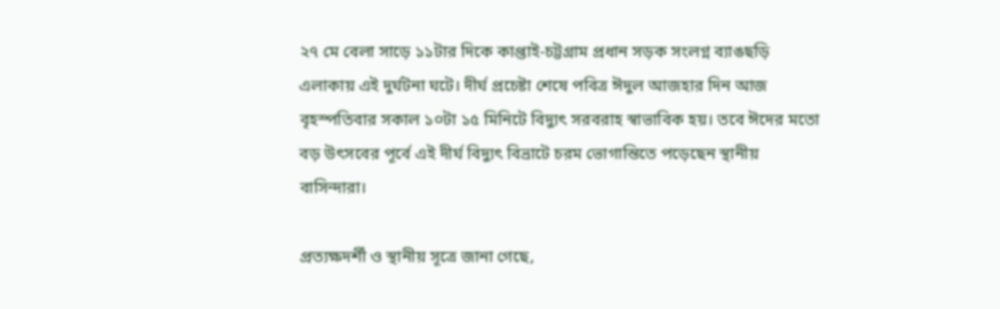২৭ মে বেলা সাড়ে ১১টার দিকে কাপ্তাই-চট্টগ্রাম প্রধান সড়ক সংলগ্ন ব্যাঙছড়ি এলাকায় এই দুর্ঘটনা ঘটে। দীর্ঘ প্রচেষ্টা শেষে পবিত্র ঈদুল আজহার দিন আজ বৃহস্পতিবার সকাল ১০টা ১৫ মিনিটে বিদ্যুৎ সরবরাহ স্বাভাবিক হয়। তবে ঈদের মতো বড় উৎসবের পূর্বে এই দীর্ঘ বিদ্যুৎ বিভ্রাটে চরম ভোগান্তিতে পড়েছেন স্থানীয় বাসিন্দারা।

প্রত্যক্ষদর্শী ও স্থানীয় সূত্রে জানা গেছে,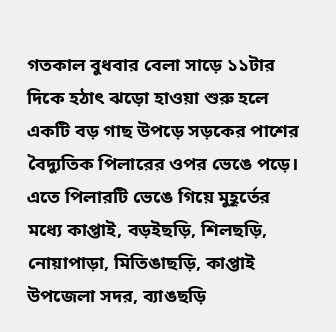গতকাল বুধবার বেলা সাড়ে ১১টার দিকে হঠাৎ ঝড়ো হাওয়া শুরু হলে একটি বড় গাছ উপড়ে সড়কের পাশের বৈদ্যুতিক পিলারের ওপর ভেঙে পড়ে। এতে পিলারটি ভেঙে গিয়ে মুহূর্তের মধ্যে কাপ্তাই, বড়ইছড়ি, শিলছড়ি, নোয়াপাড়া, মিতিঙাছড়ি, কাপ্তাই উপজেলা সদর, ব্যাঙছড়ি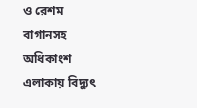ও রেশম বাগানসহ অধিকাংশ এলাকায় বিদ্যুৎ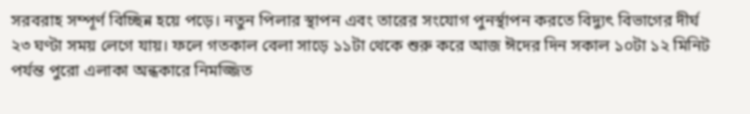সরবরাহ সম্পূর্ণ বিচ্ছিন্ন হয়ে পড়ে। নতুন পিলার স্থাপন এবং তারের সংযোগ পুনর্স্থাপন করতে বিদ্যুৎ বিভাগের দীর্ঘ ২৩ ঘণ্টা সময় লেগে যায়। ফলে গতকাল বেলা সাড়ে ১১টা থেকে শুরু করে আজ ঈদের দিন সকাল ১০টা ১২ মিনিট পর্যন্ত পুরো এলাকা অন্ধকারে নিমজ্জিত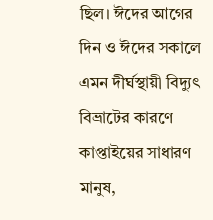ছিল। ঈদের আগের দিন ও ঈদের সকালে এমন দীর্ঘস্থায়ী বিদ্যুৎ বিভ্রাটের কারণে কাপ্তাইয়ের সাধারণ মানুষ,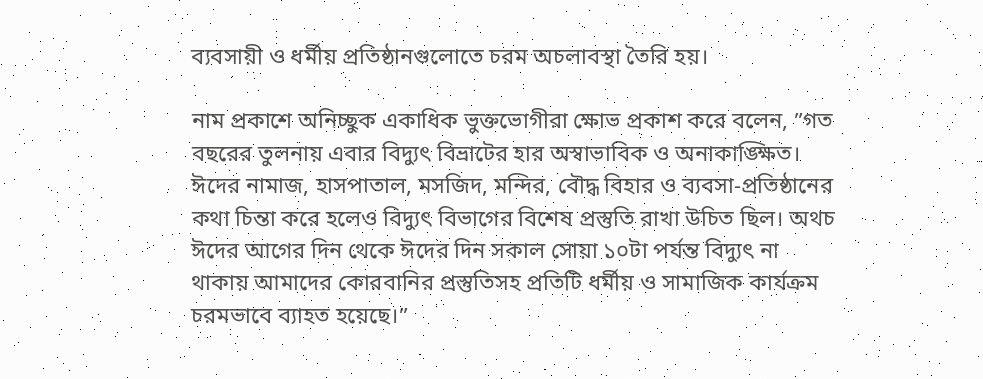ব্যবসায়ী ও ধর্মীয় প্রতিষ্ঠানগুলোতে চরম অচলাবস্থা তৈরি হয়।

নাম প্রকাশে অনিচ্ছুক একাধিক ভুক্তভোগীরা ক্ষোভ প্রকাশ করে বলেন, ”গত বছরের তুলনায় এবার বিদ্যুৎ বিভ্রাটের হার অস্বাভাবিক ও অনাকাঙ্ক্ষিত। ঈদের নামাজ, হাসপাতাল, মসজিদ, মন্দির, বৌদ্ধ বিহার ও ব্যবসা-প্রতিষ্ঠানের কথা চিন্তা করে হলেও বিদ্যুৎ বিভাগের বিশেষ প্রস্তুতি রাখা উচিত ছিল। অথচ ঈদের আগের দিন থেকে ঈদের দিন সকাল সোয়া ১০টা পর্যন্ত বিদ্যুৎ না থাকায় আমাদের কোরবানির প্রস্তুতিসহ প্রতিটি ধর্মীয় ও সামাজিক কার্যক্রম চরমভাবে ব্যাহত হয়েছে।”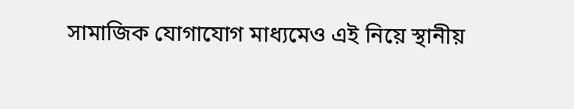সামাজিক যোগাযোগ মাধ্যমেও এই নিয়ে স্থানীয়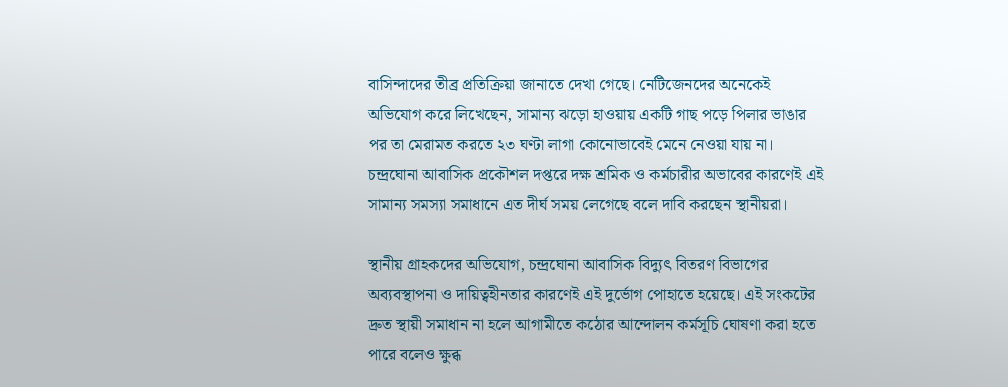বাসিন্দাদের তীব্র প্রতিক্রিয়া জানাতে দেখা গেছে। নেটিজেনদের অনেকেই অভিযোগ করে লিখেছেন, সামান্য ঝড়ো হাওয়ায় একটি গাছ পড়ে পিলার ভাঙার পর তা মেরামত করতে ২৩ ঘণ্টা লাগা কোনোভাবেই মেনে নেওয়া যায় না। চন্দ্রঘোনা আবাসিক প্রকৌশল দপ্তরে দক্ষ শ্রমিক ও কর্মচারীর অভাবের কারণেই এই সামান্য সমস্যা সমাধানে এত দীর্ঘ সময় লেগেছে বলে দাবি করছেন স্থানীয়রা।

স্থানীয় গ্রাহকদের অভিযোগ, চন্দ্রঘোনা আবাসিক বিদ্যুৎ বিতরণ বিভাগের অব্যবস্থাপনা ও দায়িত্বহীনতার কারণেই এই দুর্ভোগ পোহাতে হয়েছে। এই সংকটের দ্রুত স্থায়ী সমাধান না হলে আগামীতে কঠোর আন্দোলন কর্মসূচি ঘোষণা করা হতে পারে বলেও ক্ষুব্ধ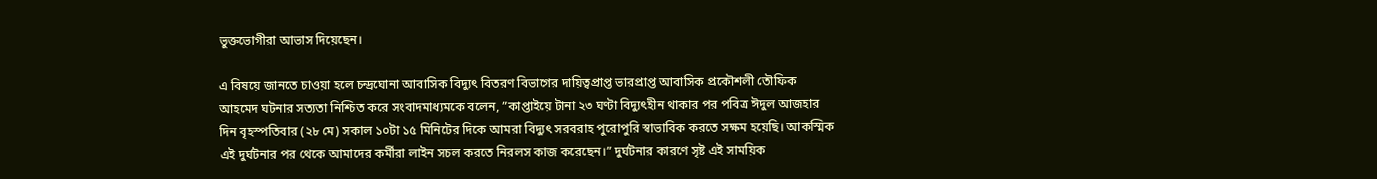ভুক্তভোগীরা আভাস দিয়েছেন।

এ বিষয়ে জানতে চাওয়া হলে চন্দ্রঘোনা আবাসিক বিদ্যুৎ বিতরণ বিভাগের দায়িত্বপ্রাপ্ত ভারপ্রাপ্ত আবাসিক প্রকৌশলী তৌফিক আহমেদ ঘটনার সত্যতা নিশ্চিত করে সংবাদমাধ্যমকে বলেন, ”কাপ্তাইয়ে টানা ২৩ ঘণ্টা বিদ্যুৎহীন থাকার পর পবিত্র ঈদুল আজহার দিন বৃহস্পতিবার (২৮ মে) সকাল ১০টা ১৫ মিনিটের দিকে আমরা বিদ্যুৎ সরবরাহ পুরোপুরি স্বাভাবিক করতে সক্ষম হয়েছি। আকস্মিক এই দুর্ঘটনার পর থেকে আমাদের কর্মীরা লাইন সচল করতে নিরলস কাজ করেছেন।” দুর্ঘটনার কারণে সৃষ্ট এই সাময়িক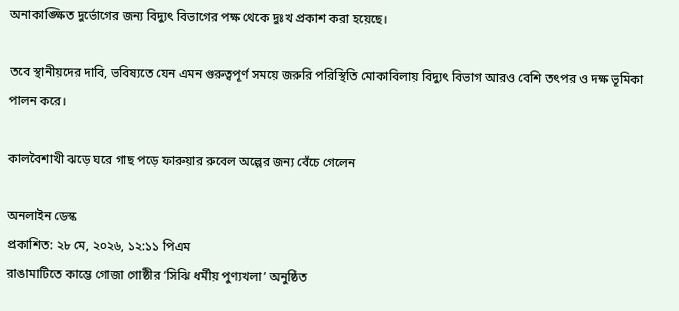অনাকাঙ্ক্ষিত দুর্ভোগের জন্য বিদ্যুৎ বিভাগের পক্ষ থেকে দুঃখ প্রকাশ করা হয়েছে।

তবে স্থানীয়দের দাবি, ভবিষ্যতে যেন এমন গুরুত্বপূর্ণ সময়ে জরুরি পরিস্থিতি মোকাবিলায় বিদ্যুৎ বিভাগ আরও বেশি তৎপর ও দক্ষ ভূমিকা পালন করে।

কালবৈশাখী ঝড়ে ঘরে গাছ পড়ে ফারুয়ার রুবেল অল্পের জন্য বেঁচে গেলেন

অনলাইন ডেস্ক
প্রকাশিত: ২৮ মে, ২০২৬, ১২:১১ পিএম
রাঙামাটিতে কাম্ভে গোজা গোষ্ঠীর ‘সিঝি ধর্মীয় পুণ্যখলা’ অনুষ্ঠিত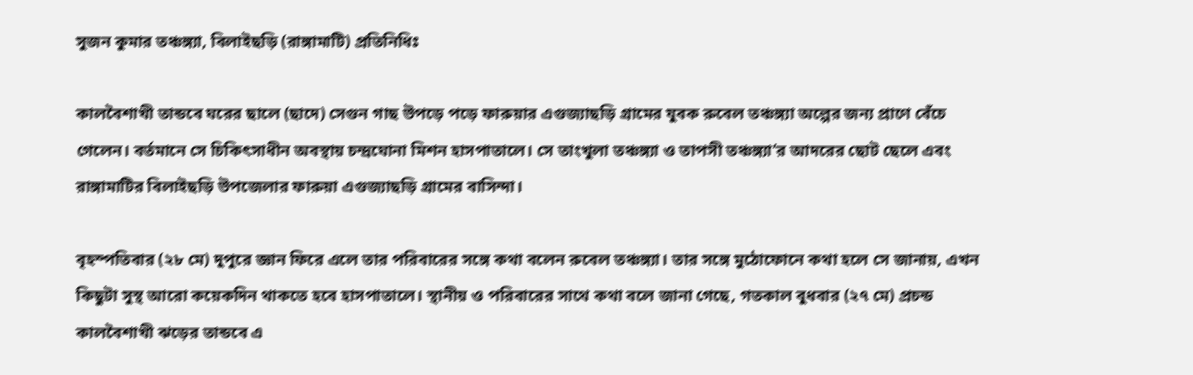সুজন কুমার তঞ্চঙ্গ্যা, বিলাইছড়ি (রাঙ্গামাটি) প্রতিনিধিঃ

কালবৈশাখী তান্ডবে ঘরের ছালে (ছাদে) সেগুন গাছ উপড়ে পড়ে ফারুয়ার এগুজ্যাছড়ি গ্রামের যুবক রুবেল তঞ্চঙ্গ্যা অল্পের জন্য প্রাণে বেঁচে গেলেন। বর্তমানে সে চিকিৎসাধীন অবস্থায় চন্দ্রঘোনা মিশন হাসপাতালে। সে তাংখুলা তঞ্চঙ্গ্যা ও তাপসী তঞ্চঙ্গ্যা’র আদরের ছোট ছেলে এবং রাঙ্গামাটির বিলাইছড়ি উপজেলার ফারুয়া এগুজ্যাছড়ি গ্রামের বাসিন্দা।

বৃহস্পতিবার (২৮ মে) দুপুরে জ্ঞান ফিরে এলে তার পরিবারের সঙ্গে কথা বলেন রুবেল তঞ্চঙ্গ্যা। তার সঙ্গে মুঠোফোনে কথা হলে সে জানায়, এখন কিছুটা সুস্থ আরো কয়েকদিন থাকতে হবে হাসপাতালে। স্থানীয় ও পরিবারের সাথে কথা বলে জানা গেছে, গতকাল বুধবার (২৭ মে) প্রচন্ড কালবৈশাখী ঝড়ের তান্ডবে এ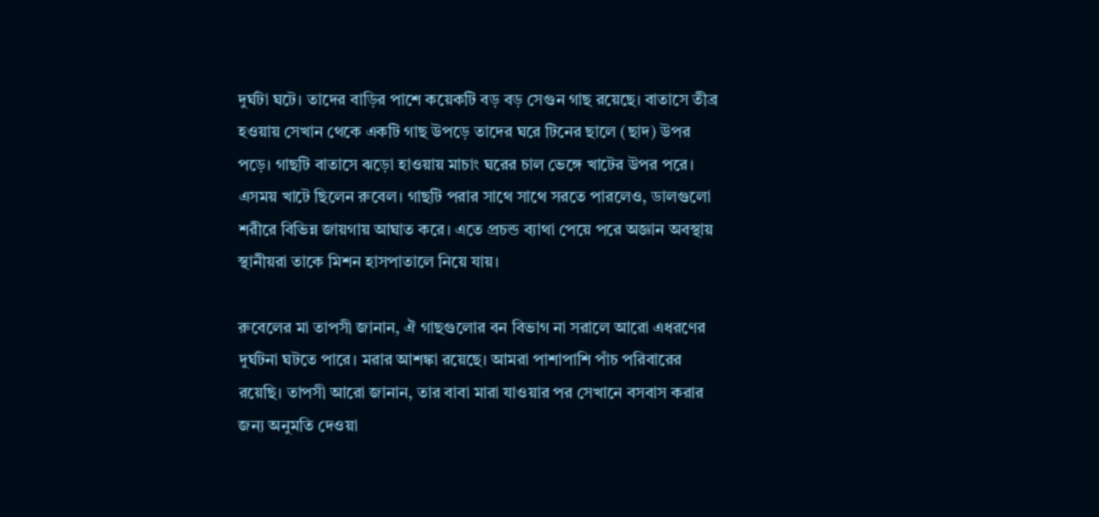দুর্ঘটা ঘটে। তাদের বাড়ির পাশে কয়েকটি বড় বড় সেগুন গাছ রয়েছে। বাতাসে তীব্র হওয়ায় সেখান থেকে একটি গাছ উপড়ে তাদের ঘরে টিনের ছালে (ছাদ) উপর পড়ে। গাছটি বাতাসে ঝড়ো হাওয়ায় মাচাং ঘরের চাল ভেঙ্গে খাটের উপর পরে। এসময় খাটে ছিলেন রুবেল। গাছটি পরার সাথে সাথে সরতে পারলেও, ডালগুলো শরীরে বিভিন্ন জায়গায় আঘাত করে। এতে প্রচন্ড ব্যাথা পেয়ে পরে অজ্ঞান অবস্থায় স্থানীয়রা তাকে মিশন হাসপাতালে নিয়ে যায়।

রুবেলের মা তাপসী জানান, ঐ গাছগুলোর বন বিভাগ না সরালে আরো এধরণের দুর্ঘটনা ঘটতে পারে। মরার আশঙ্কা রয়েছে। আমরা পাশাপাশি পাঁচ পরিবারের রয়েছি। তাপসী আরো জানান, তার বাবা মারা যাওয়ার পর সেখানে বসবাস করার জন্য অনুমতি দেওয়া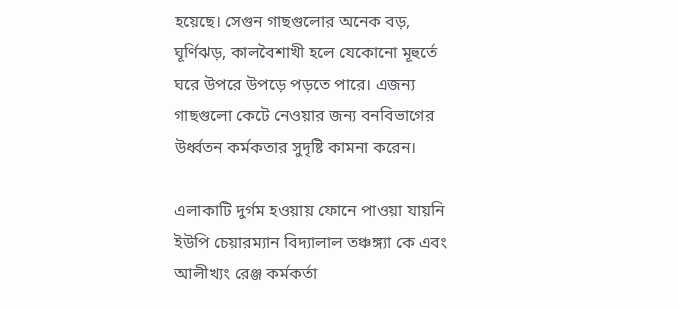হয়েছে। সেগুন গাছগুলোর অনেক বড়, ঘূর্ণিঝড়, কালবৈশাখী হলে যেকোনো মূহুর্তে ঘরে উপরে উপড়ে পড়তে পারে। এজন্য গাছগুলো কেটে নেওয়ার জন্য বনবিভাগের উর্ধ্বতন কর্মকতার সুদৃষ্টি কামনা করেন।

এলাকাটি দুর্গম হওয়ায় ফোনে পাওয়া যায়নি ইউপি চেয়ারম্যান বিদ্যালাল তঞ্চঙ্গ্যা কে এবং আলীখ্যং রেঞ্জ কর্মকর্তা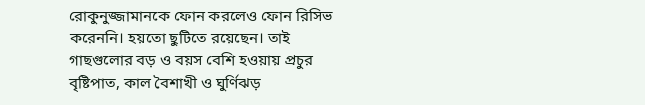রোকুনুজ্জামানকে ফোন করলেও ফোন রিসিভ করেননি। হয়তো ছুটিতে রয়েছেন। তাই গাছগুলোর বড় ও বয়স বেশি হওয়ায় প্রচুর বৃষ্টিপাত, কাল বৈশাখী ও ঘুর্ণিঝড়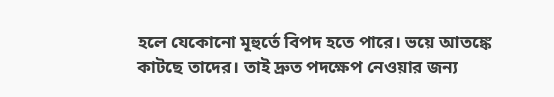হলে যেকোনো মূহুর্তে বিপদ হতে পারে। ভয়ে আতঙ্কে কাটছে তাদের। তাই দ্রুত পদক্ষেপ নেওয়ার জন্য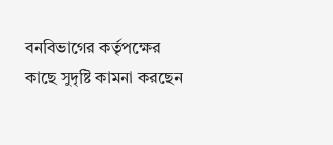বনবিভাগের কর্তৃপক্ষের কাছে সুদৃষ্টি কামনা করছেন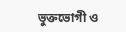ভুক্তভোগী ও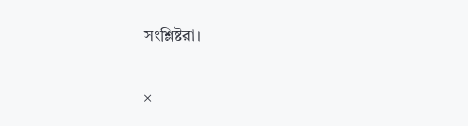সংশ্লিষ্টরা।

×